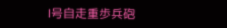I号自走重歩兵砲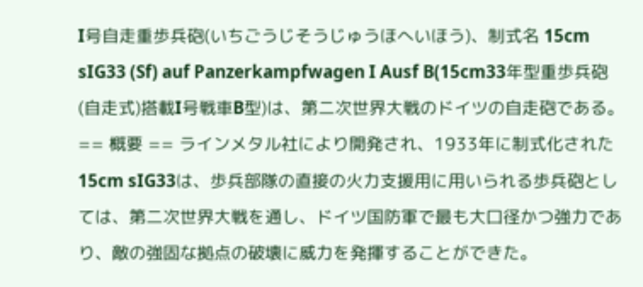I号自走重歩兵砲(いちごうじそうじゅうほへいほう)、制式名 15cm sIG33 (Sf) auf Panzerkampfwagen I Ausf B(15cm33年型重歩兵砲(自走式)搭載I号戦車B型)は、第二次世界大戦のドイツの自走砲である。 == 概要 == ラインメタル社により開発され、1933年に制式化された15cm sIG33は、歩兵部隊の直接の火力支援用に用いられる歩兵砲としては、第二次世界大戦を通し、ドイツ国防軍で最も大口径かつ強力であり、敵の強固な拠点の破壊に威力を発揮することができた。